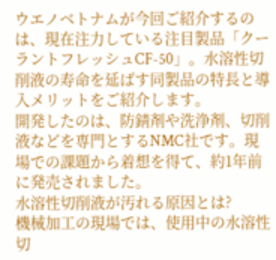ウエノベトナムが今回ご紹介するのは、現在注力している注目製品「クーラントフレッシュCF-50」。水溶性切削液の寿命を延ばす同製品の特長と導入メリットをご紹介します。
開発したのは、防錆剤や洗浄剤、切削液などを専門とするNMC社です。現場での課題から着想を得て、約1年前に発売されました。
水溶性切削液が汚れる原因とは?
機械加工の現場では、使用中の水溶性切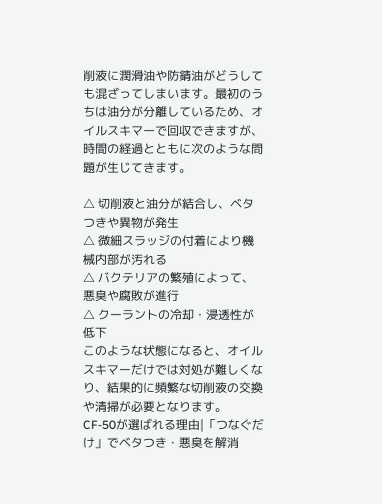削液に潤滑油や防錆油がどうしても混ざってしまいます。最初のうちは油分が分離しているため、オイルスキマーで回収できますが、時間の経過とともに次のような問題が生じてきます。

△ 切削液と油分が結合し、ベタつきや異物が発生
△ 微細スラッジの付着により機械内部が汚れる
△ バクテリアの繁殖によって、悪臭や腐敗が進行
△ クーラントの冷却・浸透性が低下
このような状態になると、オイルスキマーだけでは対処が難しくなり、結果的に頻繁な切削液の交換や清掃が必要となります。
CF-50が選ばれる理由|「つなぐだけ」でベタつき・悪臭を解消